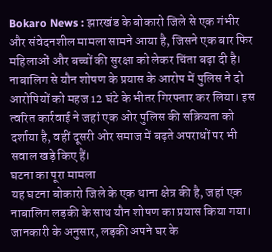Bokaro News : झारखंड के बोकारो जिले से एक गंभीर और संवेदनशील मामला सामने आया है, जिसने एक बार फिर महिलाओं और बच्चों की सुरक्षा को लेकर चिंता बढ़ा दी है। नाबालिग से यौन शोषण के प्रयास के आरोप में पुलिस ने दो आरोपियों को महज 12 घंटे के भीतर गिरफ्तार कर लिया। इस त्वरित कार्रवाई ने जहां एक ओर पुलिस की सक्रियता को दर्शाया है, वहीं दूसरी ओर समाज में बढ़ते अपराधों पर भी सवाल खड़े किए हैं।
घटना का पूरा मामला
यह घटना बोकारो जिले के एक थाना क्षेत्र की है, जहां एक नाबालिग लड़की के साथ यौन शोषण का प्रयास किया गया। जानकारी के अनुसार, लड़की अपने घर के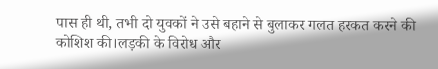पास ही थी, तभी दो युवकों ने उसे बहाने से बुलाकर गलत हरकत करने की कोशिश की।लड़की के विरोध और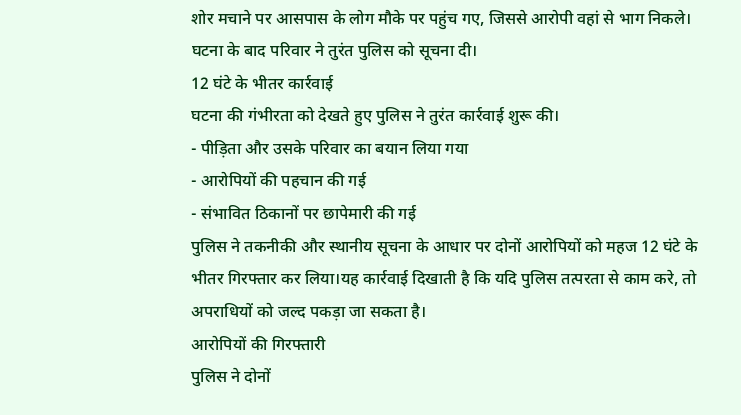शोर मचाने पर आसपास के लोग मौके पर पहुंच गए, जिससे आरोपी वहां से भाग निकले। घटना के बाद परिवार ने तुरंत पुलिस को सूचना दी।
12 घंटे के भीतर कार्रवाई
घटना की गंभीरता को देखते हुए पुलिस ने तुरंत कार्रवाई शुरू की।
- पीड़िता और उसके परिवार का बयान लिया गया
- आरोपियों की पहचान की गई
- संभावित ठिकानों पर छापेमारी की गई
पुलिस ने तकनीकी और स्थानीय सूचना के आधार पर दोनों आरोपियों को महज 12 घंटे के भीतर गिरफ्तार कर लिया।यह कार्रवाई दिखाती है कि यदि पुलिस तत्परता से काम करे, तो अपराधियों को जल्द पकड़ा जा सकता है।
आरोपियों की गिरफ्तारी
पुलिस ने दोनों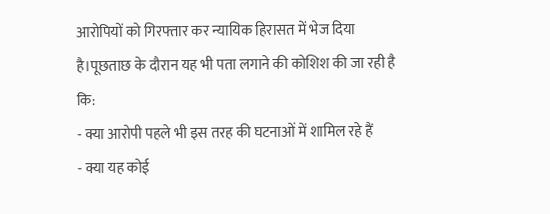आरोपियों को गिरफ्तार कर न्यायिक हिरासत में भेज दिया है।पूछताछ के दौरान यह भी पता लगाने की कोशिश की जा रही है कि:
- क्या आरोपी पहले भी इस तरह की घटनाओं में शामिल रहे हैं
- क्या यह कोई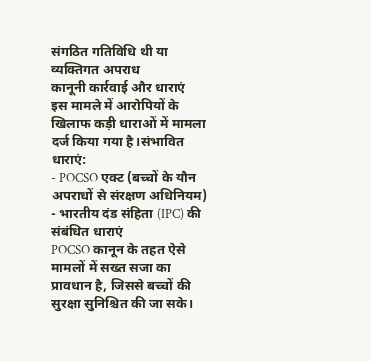संगठित गतिविधि थी या व्यक्तिगत अपराध
कानूनी कार्रवाई और धाराएं
इस मामले में आरोपियों के खिलाफ कड़ी धाराओं में मामला दर्ज किया गया है।संभावित धाराएं:
- POCSO एक्ट (बच्चों के यौन अपराधों से संरक्षण अधिनियम)
- भारतीय दंड संहिता (IPC) की संबंधित धाराएं
POCSO कानून के तहत ऐसे मामलों में सख्त सजा का प्रावधान है, जिससे बच्चों की सुरक्षा सुनिश्चित की जा सके।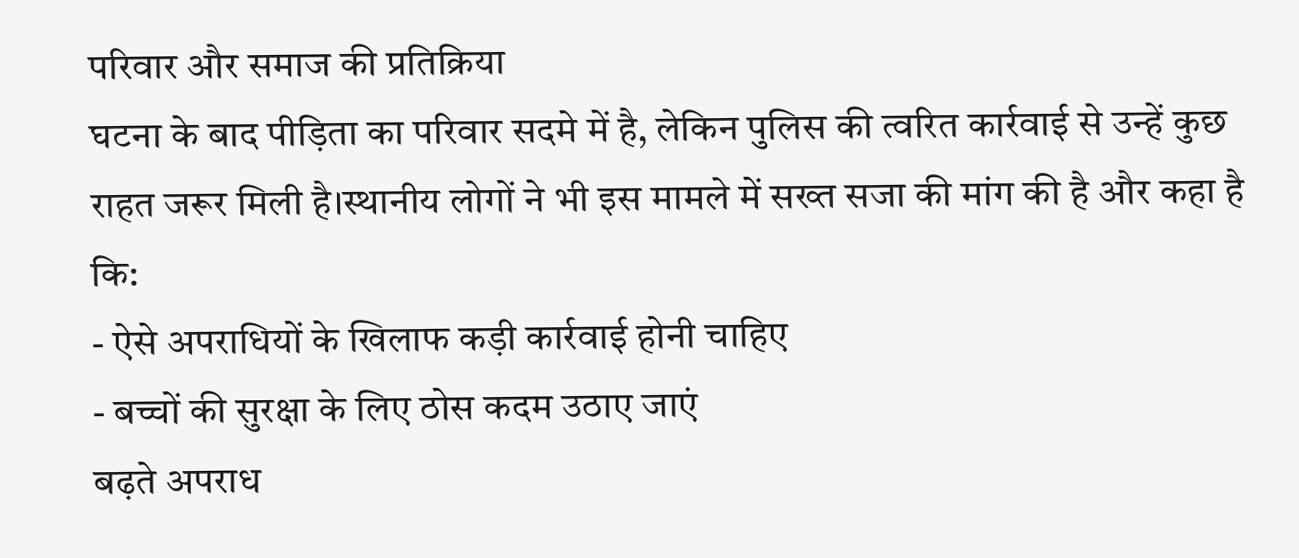परिवार और समाज की प्रतिक्रिया
घटना के बाद पीड़िता का परिवार सदमे में है, लेकिन पुलिस की त्वरित कार्रवाई से उन्हें कुछ राहत जरूर मिली है।स्थानीय लोगों ने भी इस मामले में सख्त सजा की मांग की है और कहा है कि:
- ऐसे अपराधियों के खिलाफ कड़ी कार्रवाई होनी चाहिए
- बच्चों की सुरक्षा के लिए ठोस कदम उठाए जाएं
बढ़ते अपराध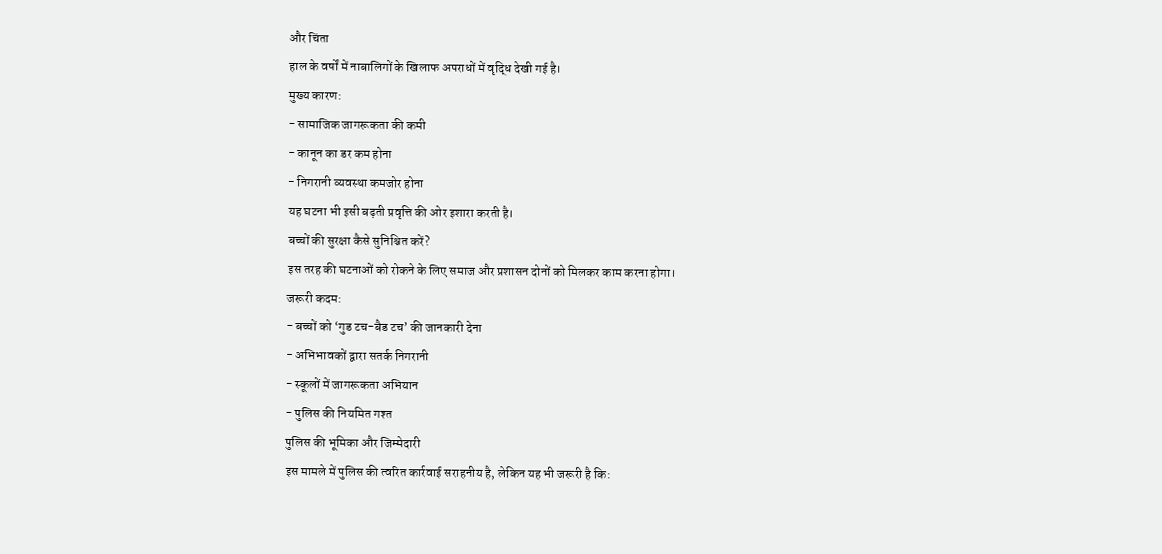और चिंता
हाल के वर्षों में नाबालिगों के खिलाफ अपराधों में वृद्धि देखी गई है।
मुख्य कारण:
- सामाजिक जागरूकता की कमी
- कानून का डर कम होना
- निगरानी व्यवस्था कमजोर होना
यह घटना भी इसी बढ़ती प्रवृत्ति की ओर इशारा करती है।
बच्चों की सुरक्षा कैसे सुनिश्चित करें?
इस तरह की घटनाओं को रोकने के लिए समाज और प्रशासन दोनों को मिलकर काम करना होगा।
जरूरी कदम:
- बच्चों को ‘गुड टच-बैड टच’ की जानकारी देना
- अभिभावकों द्वारा सतर्क निगरानी
- स्कूलों में जागरूकता अभियान
- पुलिस की नियमित गश्त
पुलिस की भूमिका और जिम्मेदारी
इस मामले में पुलिस की त्वरित कार्रवाई सराहनीय है, लेकिन यह भी जरूरी है कि: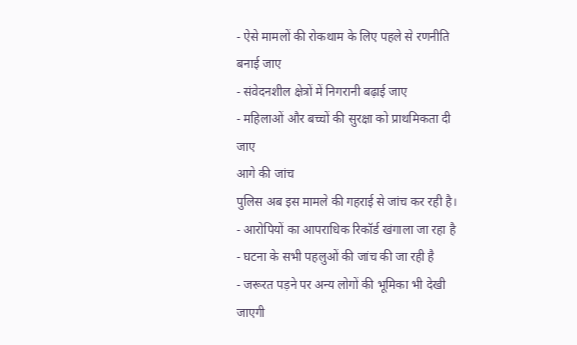- ऐसे मामलों की रोकथाम के लिए पहले से रणनीति बनाई जाए
- संवेदनशील क्षेत्रों में निगरानी बढ़ाई जाए
- महिलाओं और बच्चों की सुरक्षा को प्राथमिकता दी जाए
आगे की जांच
पुलिस अब इस मामले की गहराई से जांच कर रही है।
- आरोपियों का आपराधिक रिकॉर्ड खंगाला जा रहा है
- घटना के सभी पहलुओं की जांच की जा रही है
- जरूरत पड़ने पर अन्य लोगों की भूमिका भी देखी जाएगी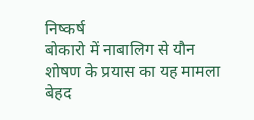निष्कर्ष
बोकारो में नाबालिग से यौन शोषण के प्रयास का यह मामला बेहद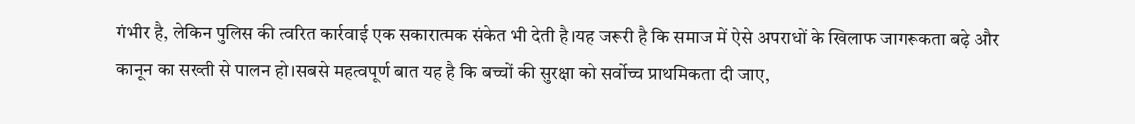गंभीर है, लेकिन पुलिस की त्वरित कार्रवाई एक सकारात्मक संकेत भी देती है।यह जरूरी है कि समाज में ऐसे अपराधों के खिलाफ जागरूकता बढ़े और कानून का सख्ती से पालन हो।सबसे महत्वपूर्ण बात यह है कि बच्चों की सुरक्षा को सर्वोच्च प्राथमिकता दी जाए,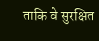ताकि वे सुरक्षित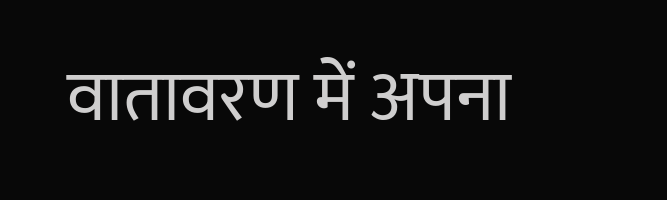वातावरण में अपना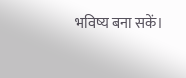भविष्य बना सकें।